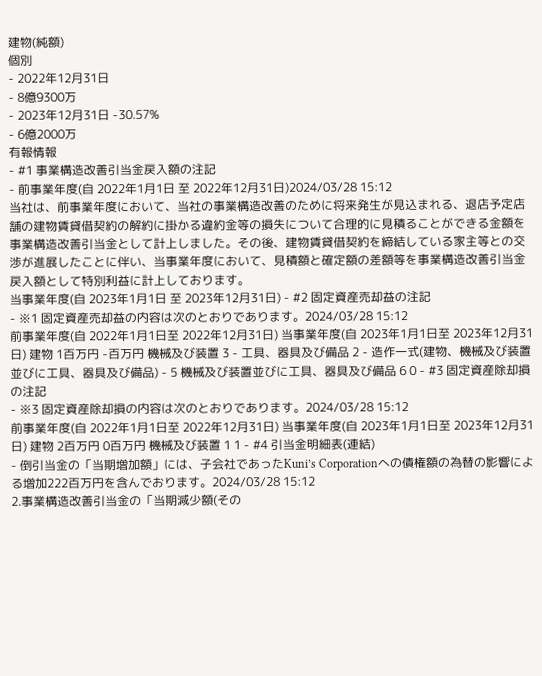建物(純額)
個別
- 2022年12月31日
- 8億9300万
- 2023年12月31日 -30.57%
- 6億2000万
有報情報
- #1 事業構造改善引当金戻入額の注記
- 前事業年度(自 2022年1月1日 至 2022年12月31日)2024/03/28 15:12
当社は、前事業年度において、当社の事業構造改善のために将来発生が見込まれる、退店予定店舗の建物賃貸借契約の解約に掛かる違約金等の損失について合理的に見積ることができる金額を事業構造改善引当金として計上しました。その後、建物賃貸借契約を締結している家主等との交渉が進展したことに伴い、当事業年度において、見積額と確定額の差額等を事業構造改善引当金戻入額として特別利益に計上しております。
当事業年度(自 2023年1月1日 至 2023年12月31日) - #2 固定資産売却益の注記
- ※1 固定資産売却益の内容は次のとおりであります。2024/03/28 15:12
前事業年度(自 2022年1月1日至 2022年12月31日) 当事業年度(自 2023年1月1日至 2023年12月31日) 建物 1百万円 -百万円 機械及び装置 3 - 工具、器具及び備品 2 - 造作一式(建物、機械及び装置並びに工具、器具及び備品) - 5 機械及び装置並びに工具、器具及び備品 6 0 - #3 固定資産除却損の注記
- ※3 固定資産除却損の内容は次のとおりであります。2024/03/28 15:12
前事業年度(自 2022年1月1日至 2022年12月31日) 当事業年度(自 2023年1月1日至 2023年12月31日) 建物 2百万円 0百万円 機械及び装置 1 1 - #4 引当金明細表(連結)
- 倒引当金の「当期増加額」には、子会社であったKuni’s Corporationへの債権額の為替の影響による増加222百万円を含んでおります。2024/03/28 15:12
2.事業構造改善引当金の「当期減少額(その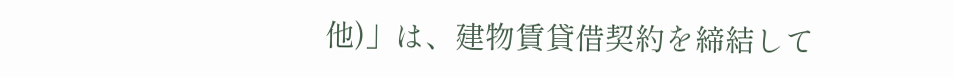他)」は、建物賃貸借契約を締結して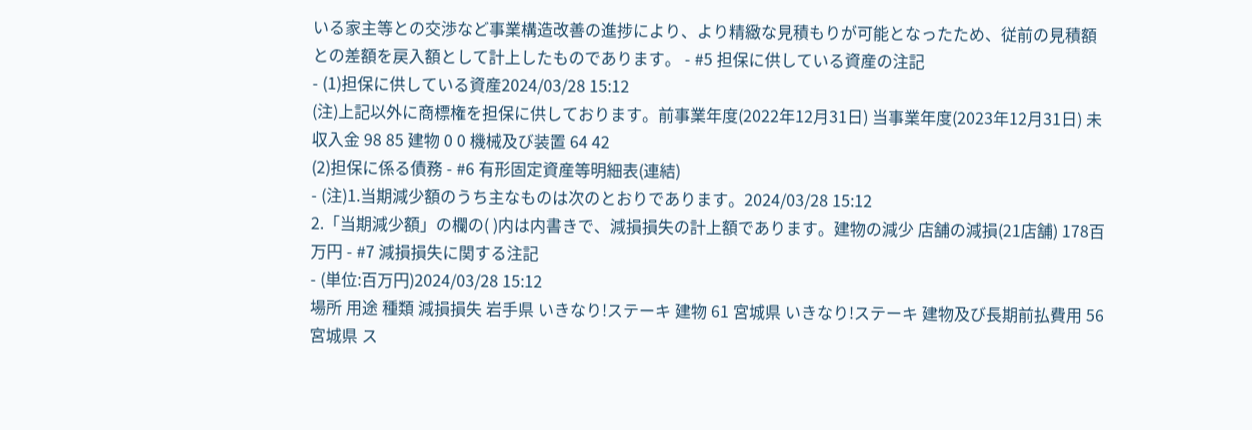いる家主等との交渉など事業構造改善の進捗により、より精緻な見積もりが可能となったため、従前の見積額との差額を戻入額として計上したものであります。 - #5 担保に供している資産の注記
- (1)担保に供している資産2024/03/28 15:12
(注)上記以外に商標権を担保に供しております。前事業年度(2022年12月31日) 当事業年度(2023年12月31日) 未収入金 98 85 建物 0 0 機械及び装置 64 42
(2)担保に係る債務 - #6 有形固定資産等明細表(連結)
- (注)1.当期減少額のうち主なものは次のとおりであります。2024/03/28 15:12
2.「当期減少額」の欄の( )内は内書きで、減損損失の計上額であります。建物の減少 店舗の減損(21店舗) 178百万円 - #7 減損損失に関する注記
- (単位:百万円)2024/03/28 15:12
場所 用途 種類 減損損失 岩手県 いきなり!ステーキ 建物 61 宮城県 いきなり!ステーキ 建物及び長期前払費用 56 宮城県 ス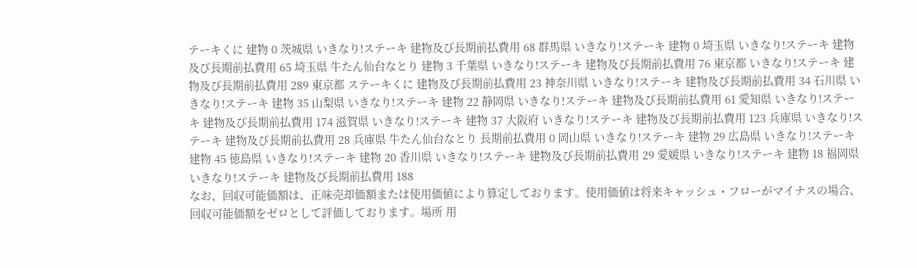テーキくに 建物 0 茨城県 いきなり!ステーキ 建物及び長期前払費用 68 群馬県 いきなり!ステーキ 建物 0 埼玉県 いきなり!ステーキ 建物及び長期前払費用 65 埼玉県 牛たん仙台なとり 建物 3 千葉県 いきなり!ステーキ 建物及び長期前払費用 76 東京都 いきなり!ステーキ 建物及び長期前払費用 289 東京都 ステーキくに 建物及び長期前払費用 23 神奈川県 いきなり!ステーキ 建物及び長期前払費用 34 石川県 いきなり!ステーキ 建物 35 山梨県 いきなり!ステーキ 建物 22 静岡県 いきなり!ステーキ 建物及び長期前払費用 61 愛知県 いきなり!ステーキ 建物及び長期前払費用 174 滋賀県 いきなり!ステーキ 建物 37 大阪府 いきなり!ステーキ 建物及び長期前払費用 123 兵庫県 いきなり!ステーキ 建物及び長期前払費用 28 兵庫県 牛たん仙台なとり 長期前払費用 0 岡山県 いきなり!ステーキ 建物 29 広島県 いきなり!ステーキ 建物 45 徳島県 いきなり!ステーキ 建物 20 香川県 いきなり!ステーキ 建物及び長期前払費用 29 愛媛県 いきなり!ステーキ 建物 18 福岡県 いきなり!ステーキ 建物及び長期前払費用 188
なお、回収可能価額は、正味売却価額または使用価値により算定しております。使用価値は将来キャッシュ・フローがマイナスの場合、回収可能価額をゼロとして評価しております。場所 用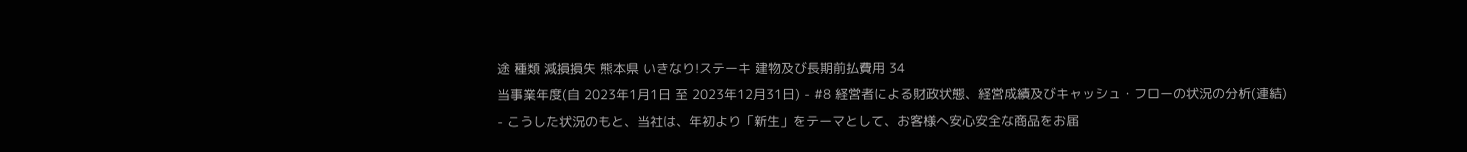途 種類 減損損失 熊本県 いきなり!ステーキ 建物及び長期前払費用 34
当事業年度(自 2023年1月1日 至 2023年12月31日) - #8 経営者による財政状態、経営成績及びキャッシュ・フローの状況の分析(連結)
- こうした状況のもと、当社は、年初より「新生」をテーマとして、お客様へ安心安全な商品をお届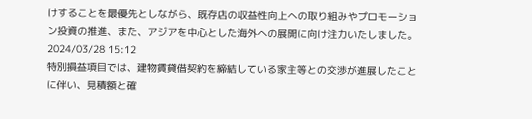けすることを最優先としながら、既存店の収益性向上への取り組みやプロモーション投資の推進、また、アジアを中心とした海外への展開に向け注力いたしました。2024/03/28 15:12
特別損益項目では、建物賃貸借契約を締結している家主等との交渉が進展したことに伴い、見積額と確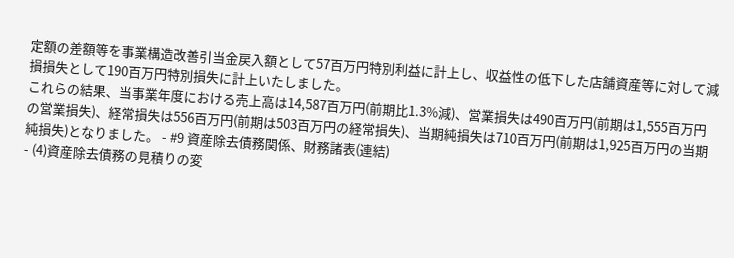定額の差額等を事業構造改善引当金戻入額として57百万円特別利益に計上し、収益性の低下した店舗資産等に対して減損損失として190百万円特別損失に計上いたしました。
これらの結果、当事業年度における売上高は14,587百万円(前期比1.3%減)、営業損失は490百万円(前期は1,555百万円の営業損失)、経常損失は556百万円(前期は503百万円の経常損失)、当期純損失は710百万円(前期は1,925百万円の当期純損失)となりました。 - #9 資産除去債務関係、財務諸表(連結)
- (4)資産除去債務の見積りの変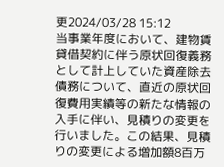更2024/03/28 15:12
当事業年度において、建物賃貸借契約に伴う原状回復義務として計上していた資産除去債務について、直近の原状回復費用実績等の新たな情報の入手に伴い、見積りの変更を行いました。この結果、見積りの変更による増加額8百万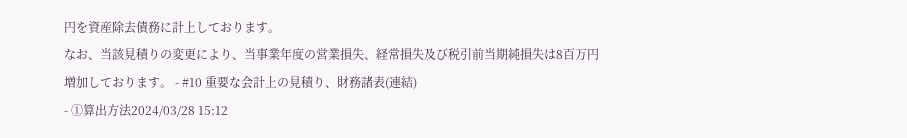円を資産除去債務に計上しております。
なお、当該見積りの変更により、当事業年度の営業損失、経常損失及び税引前当期純損失は8百万円増加しております。 - #10 重要な会計上の見積り、財務諸表(連結)
- ①算出方法2024/03/28 15:12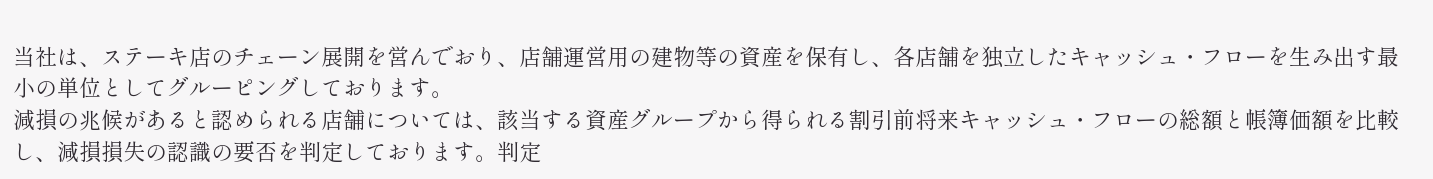当社は、ステーキ店のチェーン展開を営んでおり、店舗運営用の建物等の資産を保有し、各店舗を独立したキャッシュ・フローを生み出す最小の単位としてグルーピングしております。
減損の兆候があると認められる店舗については、該当する資産グループから得られる割引前将来キャッシュ・フローの総額と帳簿価額を比較し、減損損失の認識の要否を判定しております。判定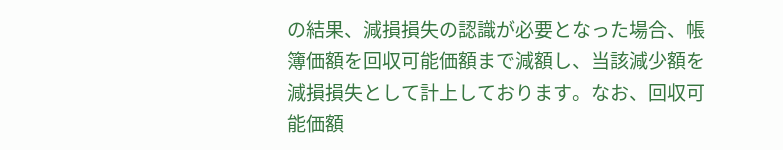の結果、減損損失の認識が必要となった場合、帳簿価額を回収可能価額まで減額し、当該減少額を減損損失として計上しております。なお、回収可能価額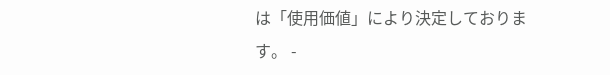は「使用価値」により決定しております。 -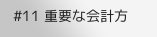#11 重要な会計方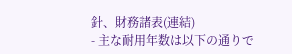針、財務諸表(連結)
- 主な耐用年数は以下の通りで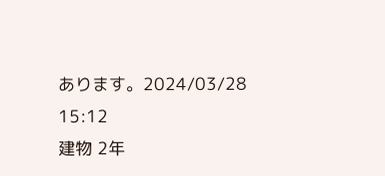あります。2024/03/28 15:12
建物 2年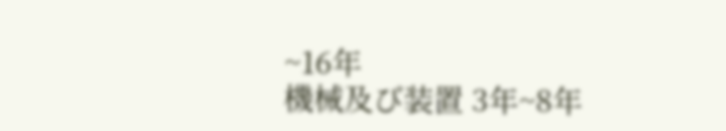~16年
機械及び装置 3年~8年